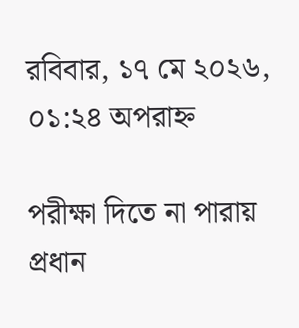রবিবার, ১৭ মে ২০২৬, ০১:২৪ অপরাহ্ন

পরীক্ষা দিতে না পারায় প্রধান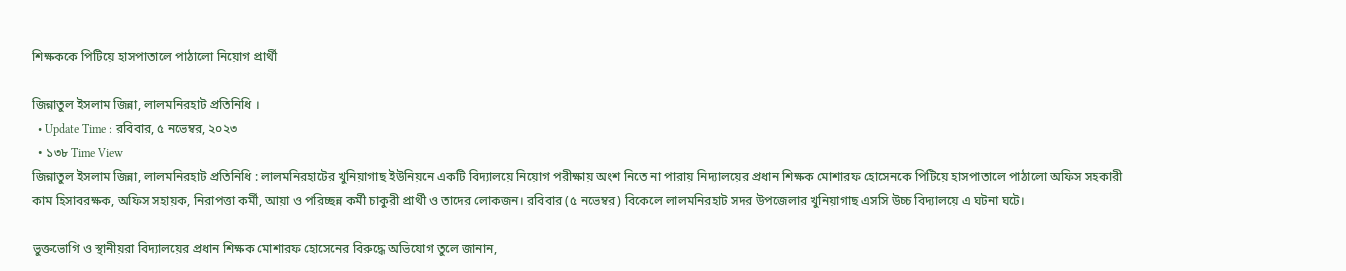শিক্ষককে পিটিয়ে হাসপাতালে পাঠালো নিয়োগ প্রার্থী

জিন্নাতুল ইসলাম জিন্না, লালমনিরহাট প্রতিনিধি ।
  • Update Time : রবিবার, ৫ নভেম্বর, ২০২৩
  • ১৩৮ Time View
জিন্নাতুল ইসলাম জিন্না, লালমনিরহাট প্রতিনিধি : লালমনিরহাটের খুনিয়াগাছ ইউনিয়নে একটি বিদ্যালয়ে নিয়োগ পরীক্ষায় অংশ নিতে না পারায় নিদ্যালয়ের প্রধান শিক্ষক মোশারফ হোসেনকে পিটিয়ে হাসপাতালে পাঠালো অফিস সহকারী কাম হিসাবরক্ষক, অফিস সহায়ক, নিরাপত্তা কর্মী, আয়া ও পরিচ্ছন্ন কর্মী চাকুরী প্রার্থী ও তাদের লোকজন। রবিবার (৫ নভেম্বর) বিকেলে লালমনিরহাট সদর উপজেলার খুনিয়াগাছ এসসি উচ্চ বিদ্যালয়ে এ ঘটনা ঘটে।

ভুক্তভোগি ও স্থানীয়রা বিদ্যালয়ের প্রধান শিক্ষক মোশারফ হোসেনের বিরুদ্ধে অভিযোগ তুলে জানান,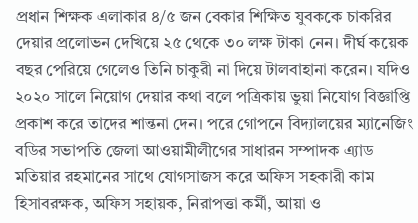প্রধান শিক্ষক এলাকার ৪/৫ জন বেকার শিক্ষিত যুবককে চাকরির দেয়ার প্রলোভন দেখিয়ে ২৫ থেকে ৩০ লক্ষ টাকা নেন। দীর্ঘ কয়েক বছর পেরিয়ে গেলেও তিনি চাকুরী না দিয়ে টালবাহানা করেন। যদিও ২০২০ সালে নিয়োগ দেয়ার কথা বলে পত্রিকায় ভুয়া নিযোগ বিজ্ঞাপ্তি প্রকাশ করে তাদের শান্তনা দেন। পরে গোপনে বিদ্যালয়ের ম্যানেজিং বডির সভাপতি জেলা আওয়ামীলীগের সাধারন সম্পাদক এ্যাড মতিয়ার রহমানের সাথে যোগসাজস করে অফিস সহকারী কাম হিসাবরক্ষক, অফিস সহায়ক, নিরাপত্তা কর্মী, আয়া ও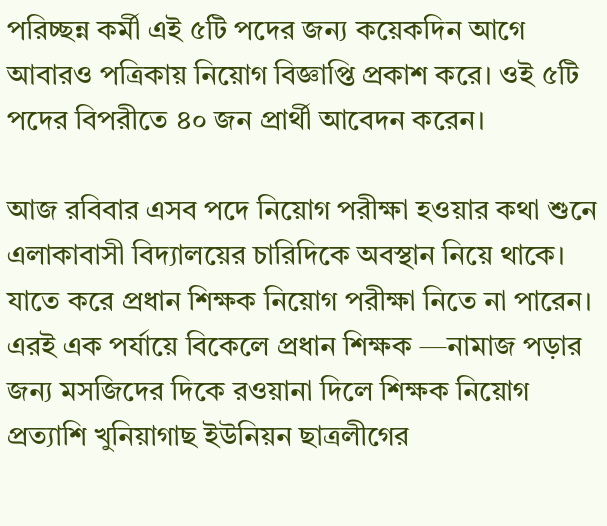পরিচ্ছন্ন কর্মী এই ৫টি পদের জন্য কয়েকদিন আগে আবারও পত্রিকায় নিয়োগ বিজ্ঞাপ্তি প্রকাশ করে। ওই ৫টি পদের বিপরীতে ৪০ জন প্রার্থী আবেদন করেন।

আজ রবিবার এসব পদে নিয়োগ পরীক্ষা হওয়ার কথা শুনে এলাকাবাসী বিদ্যালয়ের চারিদিকে অবস্থান নিয়ে থাকে। যাতে করে প্রধান শিক্ষক নিয়োগ পরীক্ষা নিতে না পারেন। এরই এক পর্যায়ে বিকেলে প্রধান শিক্ষক —নামাজ পড়ার জন্য মসজিদের দিকে রওয়ানা দিলে শিক্ষক নিয়োগ প্রত্যাশি খুনিয়াগাছ ইউনিয়ন ছাত্রলীগের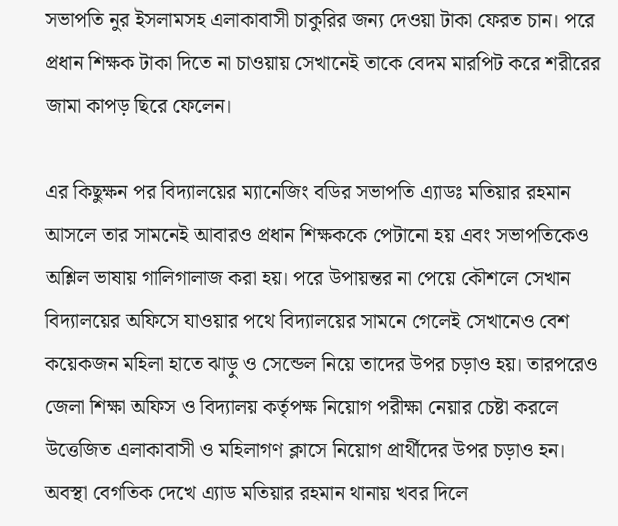সভাপতি নুর ইসলামসহ এলাকাবাসী চাকুরির জন্য দেওয়া টাকা ফেরত চান। পরে প্রধান শিক্ষক টাকা দিতে না চাওয়ায় সেখানেই তাকে বেদম মারপিট করে শরীরের জামা কাপড় ছিরে ফেলেন।

এর কিছুক্ষন পর বিদ্যালয়ের ম্যানেজিং বডির সভাপতি এ্যাডঃ মতিয়ার রহমান আসলে তার সামনেই আবারও প্রধান শিক্ষককে পেটানো হয় এবং সভাপতিকেও অশ্লিল ভাষায় গালিগালাজ করা হয়। পরে উপায়ন্তর না পেয়ে কৌশলে সেখান বিদ্যালয়ের অফিসে যাওয়ার পথে বিদ্যালয়ের সামনে গেলেই সেখানেও বেশ কয়েকজন মহিলা হাতে ঝাড়ু ও সেন্ডেল নিয়ে তাদের উপর চড়াও হয়। তারপরেও জেলা শিক্ষা অফিস ও বিদ্যালয় কর্তৃপক্ষ নিয়োগ পরীক্ষা নেয়ার চেষ্টা করলে উত্তেজিত এলাকাবাসী ও মহিলাগণ ক্লাসে নিয়োগ প্রার্থীদের উপর চড়াও হন। অবস্থা বেগতিক দেখে এ্যাড মতিয়ার রহমান থানায় খবর দিলে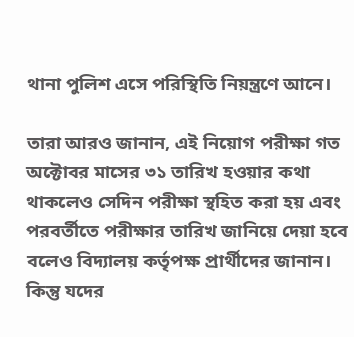থানা পুলিশ এসে পরিস্থিতি নিয়ন্ত্রণে আনে।

তারা আরও জানান, এই নিয়োগ পরীক্ষা গত অক্টোবর মাসের ৩১ তারিখ হওয়ার কথা থাকলেও সেদিন পরীক্ষা স্থহিত করা হয় এবং পরবর্তীতে পরীক্ষার তারিখ জানিয়ে দেয়া হবে বলেও বিদ্যালয় কর্তৃপক্ষ প্রার্থীদের জানান। কিন্তু যদের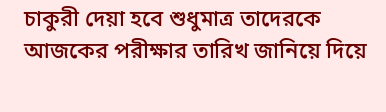চাকুরী দেয়া হবে শুধুমাত্র তাদেরকে আজকের পরীক্ষার তারিখ জানিয়ে দিয়ে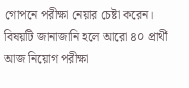গোপনে পরীক্ষা নেয়ার চেষ্টা করেন। বিষয়টি জানাজানি হলে আরো ৪০ প্রার্থী আজ নিয়োগ পরীক্ষা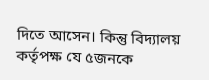দিতে আসেন। কিন্তু বিদ্যালয় কর্তৃপক্ষ যে ৫জনকে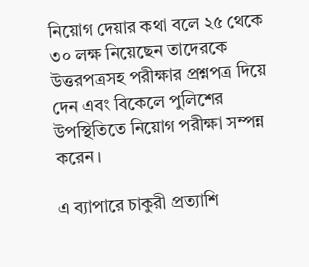নিয়োগ দেয়ার কথা বলে ২৫ থেকে ৩০ লক্ষ নিয়েছেন তাদেরকে উত্তরপত্রসহ পরীক্ষার প্রশ্নপত্র দিয়ে দেন এবং বিকেলে পুলিশের উপস্থিতিতে নিয়োগ পরীক্ষা সম্পন্ন করেন।

এ ব্যাপারে চাকুরী প্রত্যাশি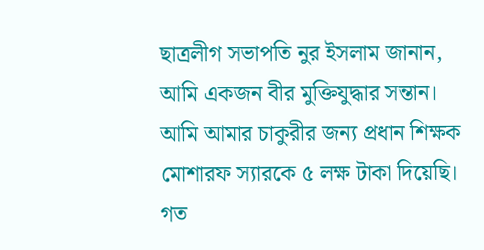ছাত্রলীগ সভাপতি নুর ইসলাম জানান, আমি একজন বীর মুক্তিযুদ্ধার সন্তান। আমি আমার চাকুরীর জন্য প্রধান শিক্ষক মোশারফ স্যারকে ৫ লক্ষ টাকা দিয়েছি। গত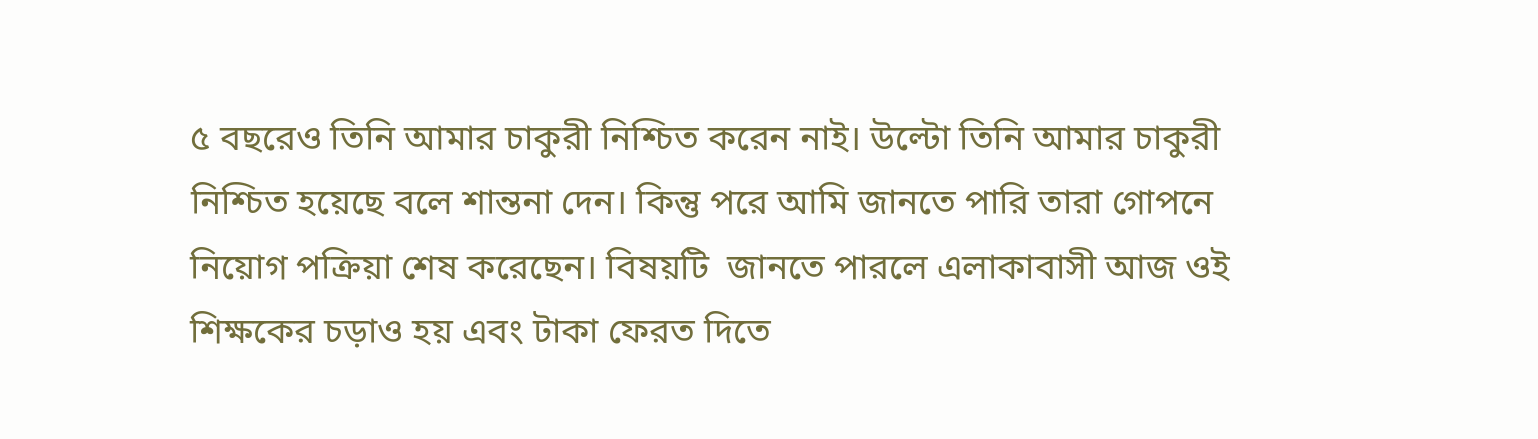৫ বছরেও তিনি আমার চাকুরী নিশ্চিত করেন নাই। উল্টো তিনি আমার চাকুরী নিশ্চিত হয়েছে বলে শান্তনা দেন। কিন্তু পরে আমি জানতে পারি তারা গোপনে নিয়োগ পক্রিয়া শেষ করেছেন। বিষয়টি  জানতে পারলে এলাকাবাসী আজ ওই শিক্ষকের চড়াও হয় এবং টাকা ফেরত দিতে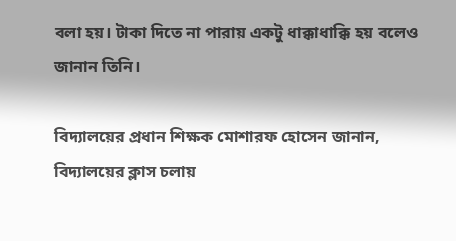বলা হয়। টাকা দিতে না পারায় একটু ধাক্কাধাক্কি হয় বলেও জানান তিনি।

বিদ্যালয়ের প্রধান শিক্ষক মোশারফ হোসেন জানান, বিদ্যালয়ের ক্লাস চলায়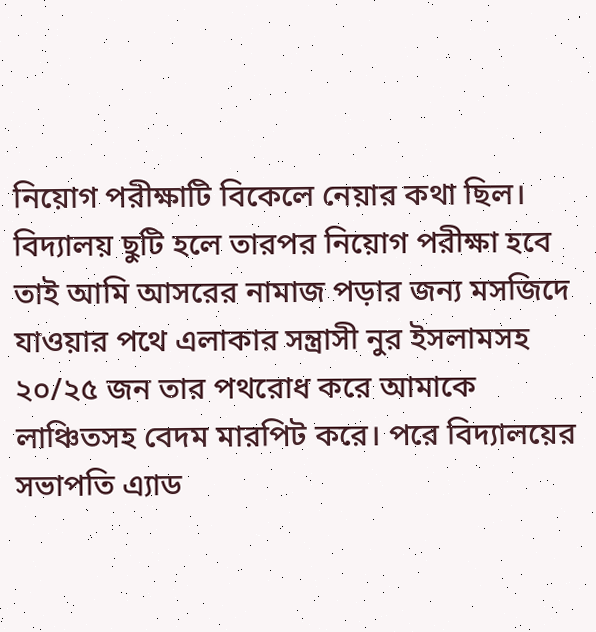নিয়োগ পরীক্ষাটি বিকেলে নেয়ার কথা ছিল। বিদ্যালয় ছুটি হলে তারপর নিয়োগ পরীক্ষা হবে তাই আমি আসরের নামাজ পড়ার জন্য মসজিদে যাওয়ার পথে এলাকার সন্ত্রাসী নুর ইসলামসহ ২০/২৫ জন তার পথরোধ করে আমাকে লাঞ্চিতসহ বেদম মারপিট করে। পরে বিদ্যালয়ের সভাপতি এ্যাড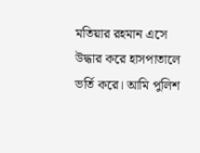মতিয়ার রহমান এসে উদ্ধার করে হাসপাতালে ভর্তি করে। আমি পুলিশ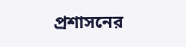প্রশাসনের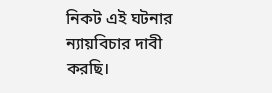নিকট এই ঘটনার ন্যায়বিচার দাবী করছি।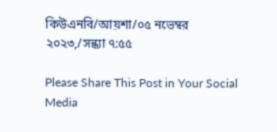কিউএনবি/আয়শা/০৫ নভেম্বর ২০২৩,/সন্ধ্যা ৭:৫৫

Please Share This Post in Your Social Media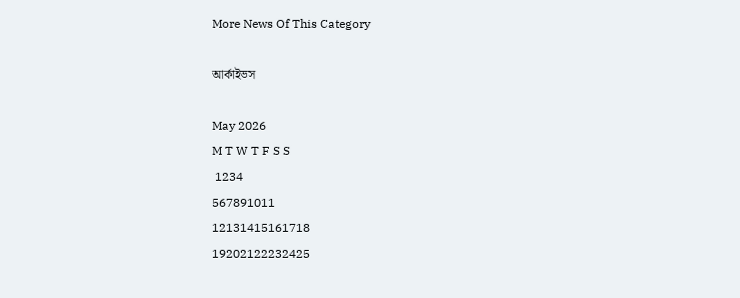More News Of This Category

আর্কাইভস

May 2026
M T W T F S S
 1234
567891011
12131415161718
19202122232425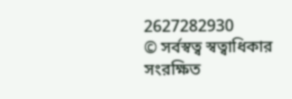2627282930
© সর্বস্বত্ব স্বত্বাধিকার সংরক্ষিত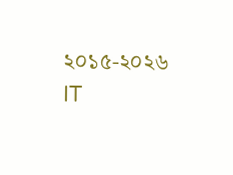২০১৫-২০২৬
IT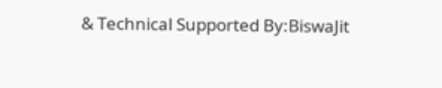& Technical Supported By:BiswaJit